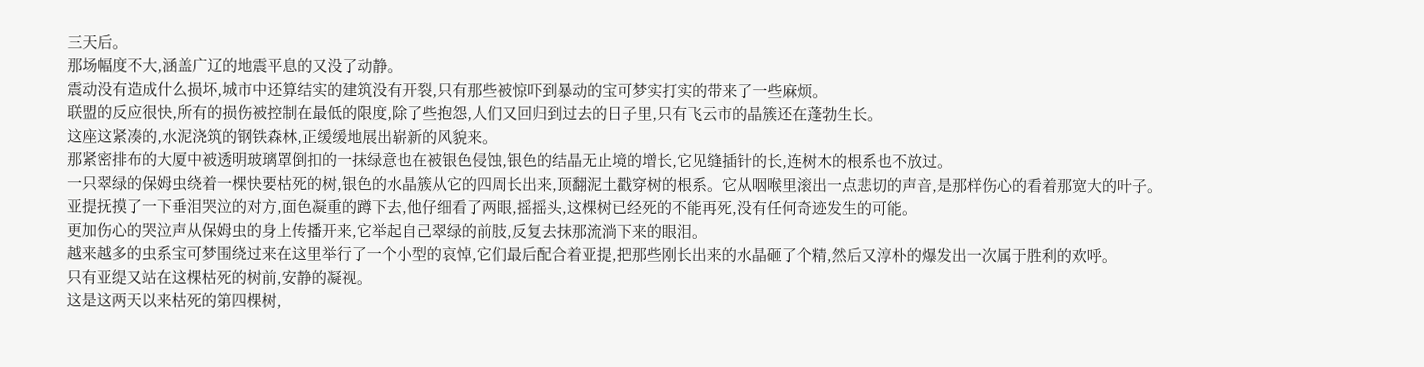三天后。
那场幅度不大,涵盖广辽的地震平息的又没了动静。
震动没有造成什么损坏,城市中还算结实的建筑没有开裂,只有那些被惊吓到暴动的宝可梦实打实的带来了一些麻烦。
联盟的反应很快,所有的损伤被控制在最低的限度,除了些抱怨,人们又回归到过去的日子里,只有飞云市的晶簇还在蓬勃生长。
这座这紧凑的,水泥浇筑的钢铁森林,正缓缓地展出崭新的风貌来。
那紧密排布的大厦中被透明玻璃罩倒扣的一抹绿意也在被银色侵蚀,银色的结晶无止境的增长,它见缝插针的长,连树木的根系也不放过。
一只翠绿的保姆虫绕着一棵快要枯死的树,银色的水晶簇从它的四周长出来,顶翻泥土戳穿树的根系。它从咽喉里滚出一点悲切的声音,是那样伤心的看着那宽大的叶子。
亚提抚摸了一下垂泪哭泣的对方,面色凝重的蹲下去,他仔细看了两眼,摇摇头,这棵树已经死的不能再死,没有任何奇迹发生的可能。
更加伤心的哭泣声从保姆虫的身上传播开来,它举起自己翠绿的前肢,反复去抹那流淌下来的眼泪。
越来越多的虫系宝可梦围绕过来在这里举行了一个小型的哀悼,它们最后配合着亚提,把那些刚长出来的水晶砸了个精,然后又淳朴的爆发出一次属于胜利的欢呼。
只有亚缇又站在这棵枯死的树前,安静的凝视。
这是这两天以来枯死的第四棵树,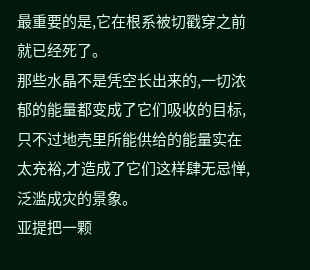最重要的是,它在根系被切戳穿之前就已经死了。
那些水晶不是凭空长出来的,一切浓郁的能量都变成了它们吸收的目标,只不过地壳里所能供给的能量实在太充裕,才造成了它们这样肆无忌惮,泛滥成灾的景象。
亚提把一颗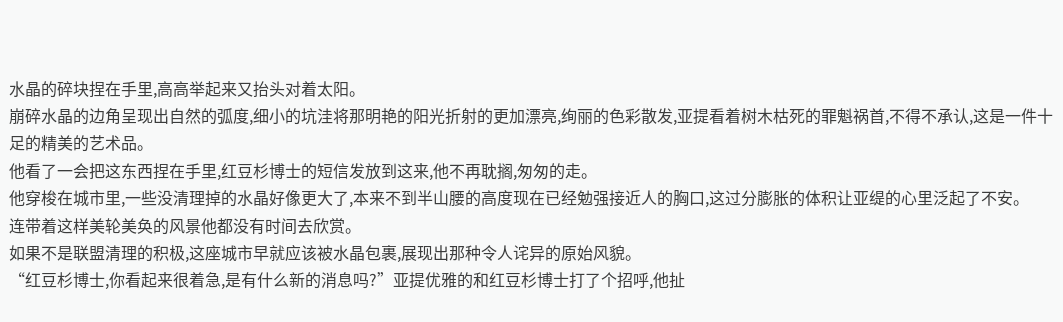水晶的碎块捏在手里,高高举起来又抬头对着太阳。
崩碎水晶的边角呈现出自然的弧度,细小的坑洼将那明艳的阳光折射的更加漂亮,绚丽的色彩散发,亚提看着树木枯死的罪魁祸首,不得不承认,这是一件十足的精美的艺术品。
他看了一会把这东西捏在手里,红豆杉博士的短信发放到这来,他不再耽搁,匆匆的走。
他穿梭在城市里,一些没清理掉的水晶好像更大了,本来不到半山腰的高度现在已经勉强接近人的胸口,这过分膨胀的体积让亚缇的心里泛起了不安。
连带着这样美轮美奂的风景他都没有时间去欣赏。
如果不是联盟清理的积极,这座城市早就应该被水晶包裹,展现出那种令人诧异的原始风貌。
“红豆杉博士,你看起来很着急,是有什么新的消息吗?”亚提优雅的和红豆杉博士打了个招呼,他扯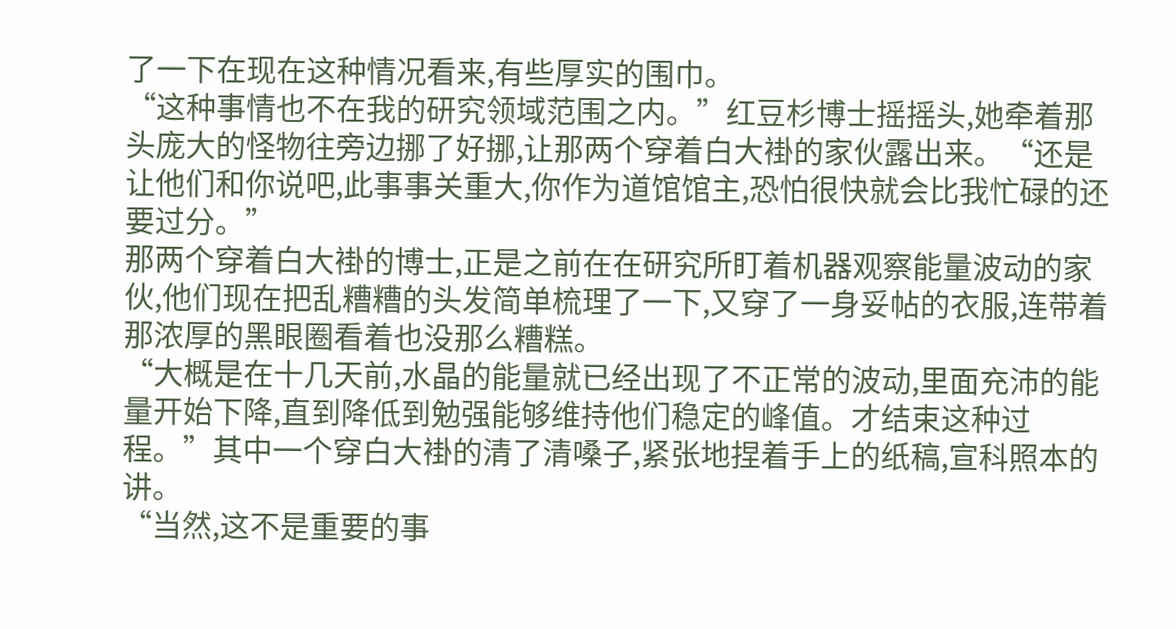了一下在现在这种情况看来,有些厚实的围巾。
“这种事情也不在我的研究领域范围之内。”红豆杉博士摇摇头,她牵着那头庞大的怪物往旁边挪了好挪,让那两个穿着白大褂的家伙露出来。“还是让他们和你说吧,此事事关重大,你作为道馆馆主,恐怕很快就会比我忙碌的还要过分。”
那两个穿着白大褂的博士,正是之前在在研究所盯着机器观察能量波动的家伙,他们现在把乱糟糟的头发简单梳理了一下,又穿了一身妥帖的衣服,连带着那浓厚的黑眼圈看着也没那么糟糕。
“大概是在十几天前,水晶的能量就已经出现了不正常的波动,里面充沛的能量开始下降,直到降低到勉强能够维持他们稳定的峰值。才结束这种过程。”其中一个穿白大褂的清了清嗓子,紧张地捏着手上的纸稿,宣科照本的讲。
“当然,这不是重要的事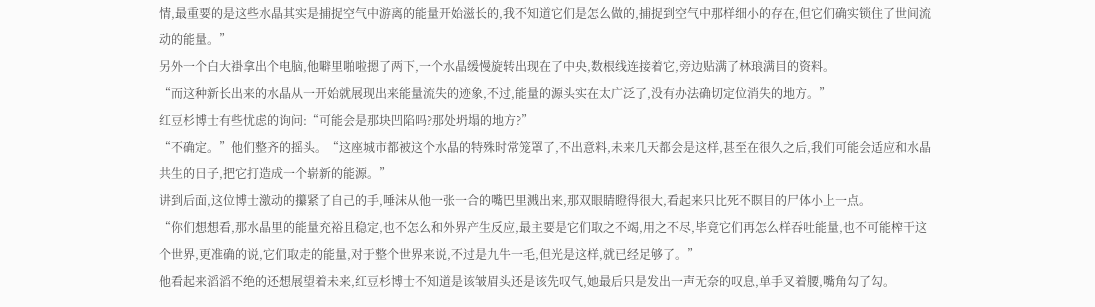情,最重要的是这些水晶其实是捕捉空气中游离的能量开始滋长的,我不知道它们是怎么做的,捕捉到空气中那样细小的存在,但它们确实锁住了世间流动的能量。”
另外一个白大褂拿出个电脑,他噼里啪啦摁了两下,一个水晶缓慢旋转出现在了中央,数根线连接着它,旁边贴满了林琅满目的资料。
“而这种新长出来的水晶从一开始就展现出来能量流失的迹象,不过,能量的源头实在太广泛了,没有办法确切定位消失的地方。”
红豆杉博士有些忧虑的询问:“可能会是那块凹陷吗?那处坍塌的地方?”
“不确定。”他们整齐的摇头。“这座城市都被这个水晶的特殊时常笼罩了,不出意料,未来几天都会是这样,甚至在很久之后,我们可能会适应和水晶共生的日子,把它打造成一个崭新的能源。”
讲到后面,这位博士激动的攥紧了自己的手,唾沫从他一张一合的嘴巴里溅出来,那双眼睛瞪得很大,看起来只比死不瞑目的尸体小上一点。
“你们想想看,那水晶里的能量充裕且稳定,也不怎么和外界产生反应,最主要是它们取之不竭,用之不尽,毕竟它们再怎么样吞吐能量,也不可能榨干这个世界,更准确的说,它们取走的能量,对于整个世界来说,不过是九牛一毛,但光是这样,就已经足够了。”
他看起来滔滔不绝的还想展望着未来,红豆杉博士不知道是该皱眉头还是该先叹气,她最后只是发出一声无奈的叹息,单手叉着腰,嘴角勾了勾。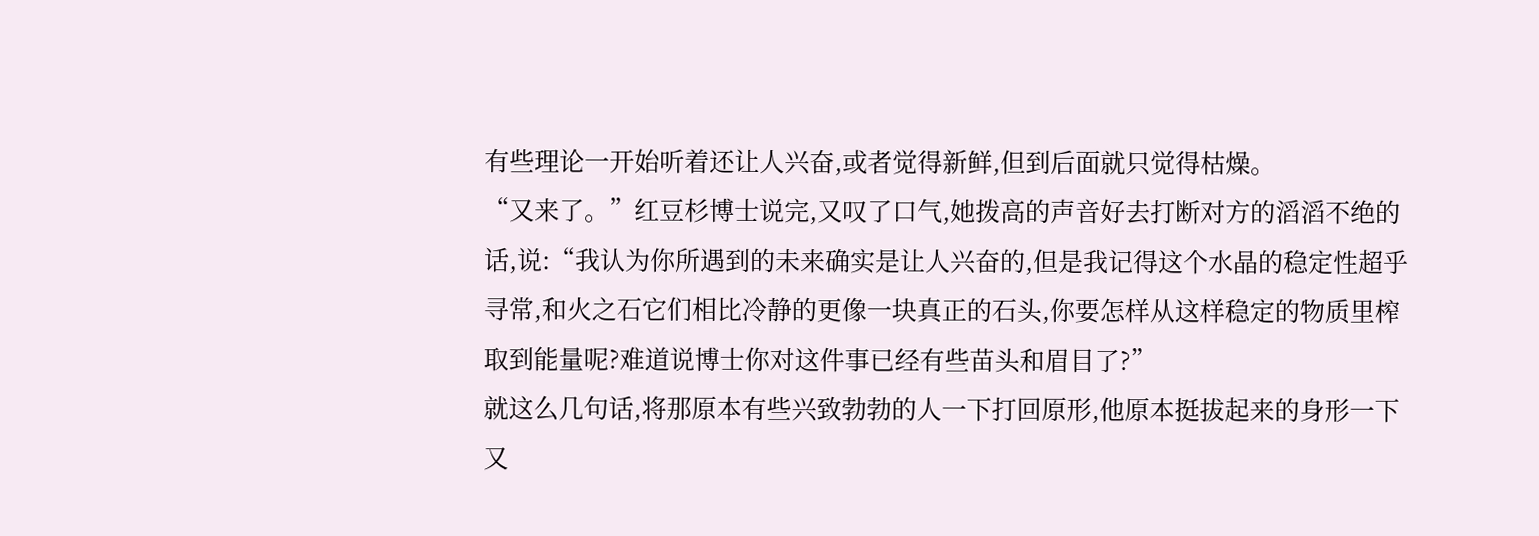有些理论一开始听着还让人兴奋,或者觉得新鲜,但到后面就只觉得枯燥。
“又来了。”红豆杉博士说完,又叹了口气,她拨高的声音好去打断对方的滔滔不绝的话,说:“我认为你所遇到的未来确实是让人兴奋的,但是我记得这个水晶的稳定性超乎寻常,和火之石它们相比冷静的更像一块真正的石头,你要怎样从这样稳定的物质里榨取到能量呢?难道说博士你对这件事已经有些苗头和眉目了?”
就这么几句话,将那原本有些兴致勃勃的人一下打回原形,他原本挺拔起来的身形一下又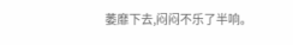萎靡下去,闷闷不乐了半响。